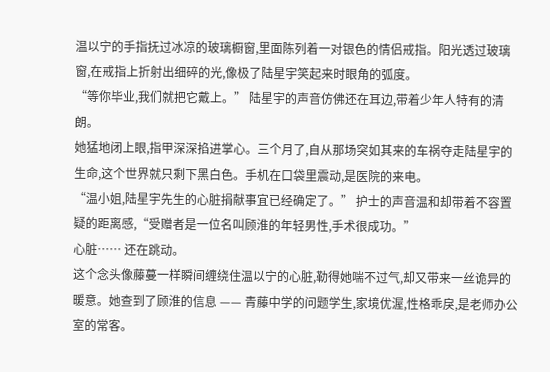温以宁的手指抚过冰凉的玻璃橱窗,里面陈列着一对银色的情侣戒指。阳光透过玻璃窗,在戒指上折射出细碎的光,像极了陆星宇笑起来时眼角的弧度。
“等你毕业,我们就把它戴上。” 陆星宇的声音仿佛还在耳边,带着少年人特有的清朗。
她猛地闭上眼,指甲深深掐进掌心。三个月了,自从那场突如其来的车祸夺走陆星宇的生命,这个世界就只剩下黑白色。手机在口袋里震动,是医院的来电。
“温小姐,陆星宇先生的心脏捐献事宜已经确定了。” 护士的声音温和却带着不容置疑的距离感,“受赠者是一位名叫顾淮的年轻男性,手术很成功。”
心脏…… 还在跳动。
这个念头像藤蔓一样瞬间缠绕住温以宁的心脏,勒得她喘不过气,却又带来一丝诡异的暖意。她查到了顾淮的信息 —— 青藤中学的问题学生,家境优渥,性格乖戾,是老师办公室的常客。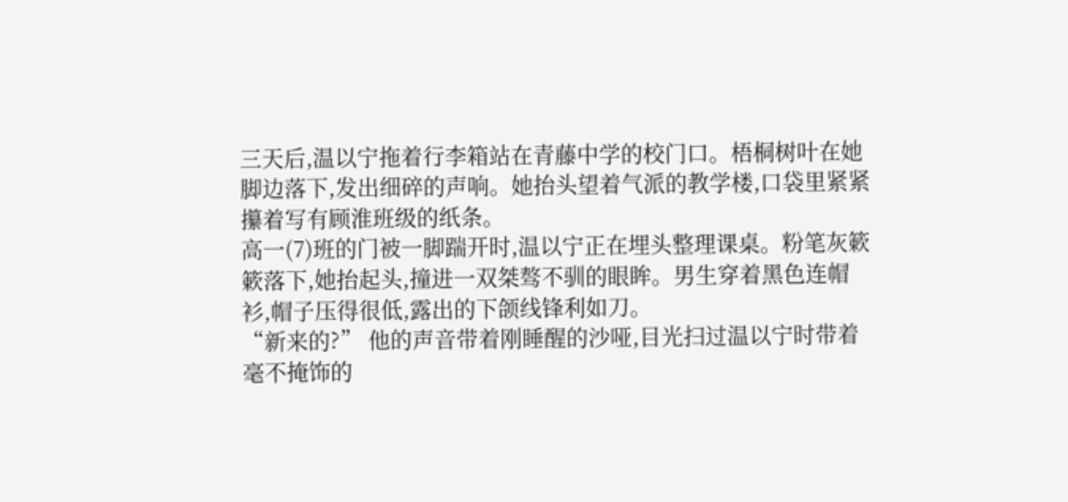三天后,温以宁拖着行李箱站在青藤中学的校门口。梧桐树叶在她脚边落下,发出细碎的声响。她抬头望着气派的教学楼,口袋里紧紧攥着写有顾淮班级的纸条。
高一(7)班的门被一脚踹开时,温以宁正在埋头整理课桌。粉笔灰簌簌落下,她抬起头,撞进一双桀骜不驯的眼眸。男生穿着黑色连帽衫,帽子压得很低,露出的下颌线锋利如刀。
“新来的?” 他的声音带着刚睡醒的沙哑,目光扫过温以宁时带着毫不掩饰的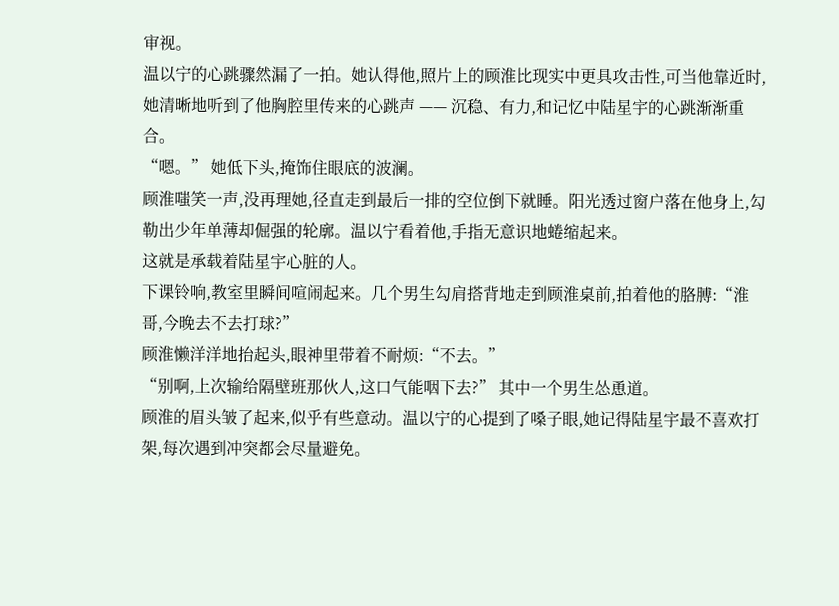审视。
温以宁的心跳骤然漏了一拍。她认得他,照片上的顾淮比现实中更具攻击性,可当他靠近时,她清晰地听到了他胸腔里传来的心跳声 —— 沉稳、有力,和记忆中陆星宇的心跳渐渐重合。
“嗯。” 她低下头,掩饰住眼底的波澜。
顾淮嗤笑一声,没再理她,径直走到最后一排的空位倒下就睡。阳光透过窗户落在他身上,勾勒出少年单薄却倔强的轮廓。温以宁看着他,手指无意识地蜷缩起来。
这就是承载着陆星宇心脏的人。
下课铃响,教室里瞬间喧闹起来。几个男生勾肩搭背地走到顾淮桌前,拍着他的胳膊:“淮哥,今晚去不去打球?”
顾淮懒洋洋地抬起头,眼神里带着不耐烦:“不去。”
“别啊,上次输给隔壁班那伙人,这口气能咽下去?” 其中一个男生怂恿道。
顾淮的眉头皱了起来,似乎有些意动。温以宁的心提到了嗓子眼,她记得陆星宇最不喜欢打架,每次遇到冲突都会尽量避免。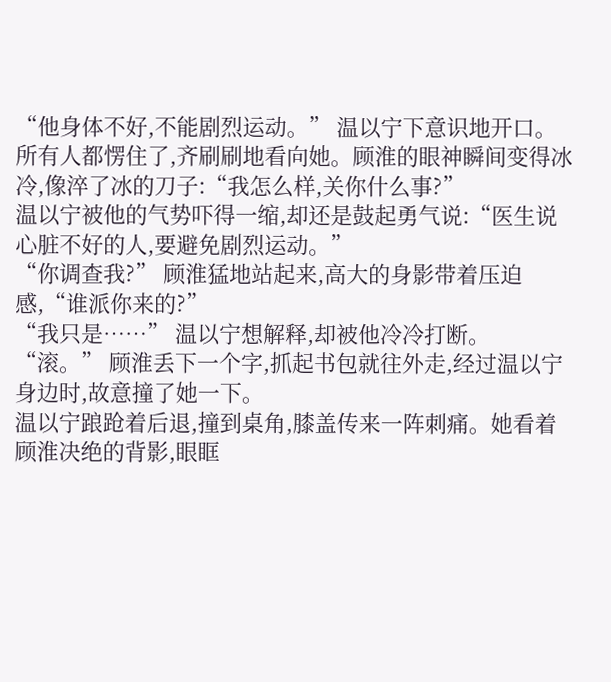“他身体不好,不能剧烈运动。” 温以宁下意识地开口。
所有人都愣住了,齐刷刷地看向她。顾淮的眼神瞬间变得冰冷,像淬了冰的刀子:“我怎么样,关你什么事?”
温以宁被他的气势吓得一缩,却还是鼓起勇气说:“医生说心脏不好的人,要避免剧烈运动。”
“你调查我?” 顾淮猛地站起来,高大的身影带着压迫感,“谁派你来的?”
“我只是……” 温以宁想解释,却被他冷冷打断。
“滚。” 顾淮丢下一个字,抓起书包就往外走,经过温以宁身边时,故意撞了她一下。
温以宁踉跄着后退,撞到桌角,膝盖传来一阵刺痛。她看着顾淮决绝的背影,眼眶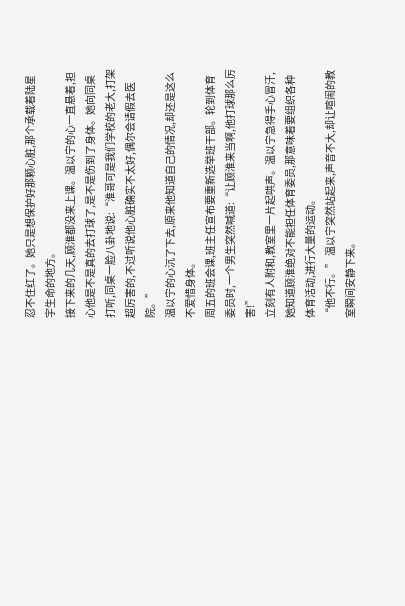忍不住红了。她只是想保护好那颗心脏,那个承载着陆星宇生命的地方。
接下来的几天,顾淮都没来上课。温以宁的心一直悬着,担心他是不是真的去打球了,是不是伤到了身体。她向同桌打听,同桌一脸八卦地说:“淮哥可是我们学校的老大,打架超厉害的,不过听说他心脏确实不太好,偶尔会请假去医院。”
温以宁的心沉了下去,原来他知道自己的情况,却还是这么不爱惜身体。
周五的班会课,班主任宣布要重新选举班干部。轮到体育委员时,一个男生突然喊道:“让顾淮来当啊,他打球那么厉害!”
立刻有人附和,教室里一片起哄声。温以宁急得手心冒汗,她知道顾淮绝对不能担任体育委员,那意味着要组织各种体育活动,进行大量的运动。
“他不行。” 温以宁突然站起来,声音不大,却让喧闹的教室瞬间安静下来。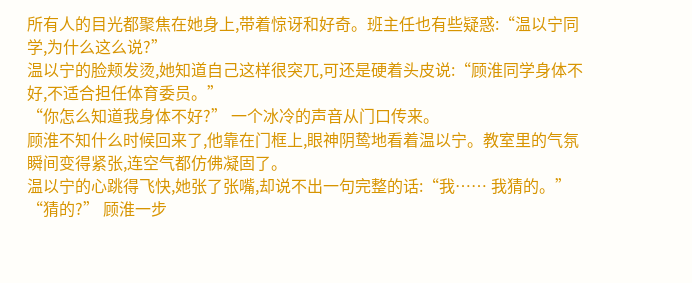所有人的目光都聚焦在她身上,带着惊讶和好奇。班主任也有些疑惑:“温以宁同学,为什么这么说?”
温以宁的脸颊发烫,她知道自己这样很突兀,可还是硬着头皮说:“顾淮同学身体不好,不适合担任体育委员。”
“你怎么知道我身体不好?” 一个冰冷的声音从门口传来。
顾淮不知什么时候回来了,他靠在门框上,眼神阴鸷地看着温以宁。教室里的气氛瞬间变得紧张,连空气都仿佛凝固了。
温以宁的心跳得飞快,她张了张嘴,却说不出一句完整的话:“我…… 我猜的。”
“猜的?” 顾淮一步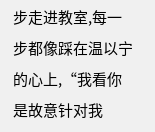步走进教室,每一步都像踩在温以宁的心上,“我看你是故意针对我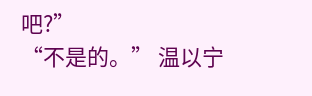吧?”
“不是的。” 温以宁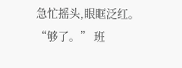急忙摇头,眼眶泛红。
“够了。” 班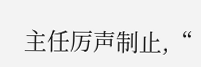主任厉声制止,“